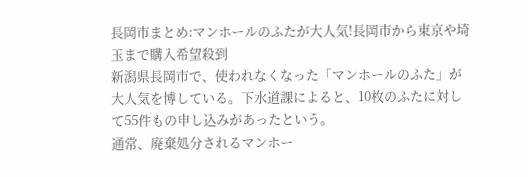長岡市まとめ:マンホールのふたが大人気!長岡市から東京や埼玉まで購入希望殺到
新潟県長岡市で、使われなくなった「マンホールのふた」が大人気を博している。下水道課によると、10枚のふたに対して55件もの申し込みがあったという。
通常、廃棄処分されるマンホー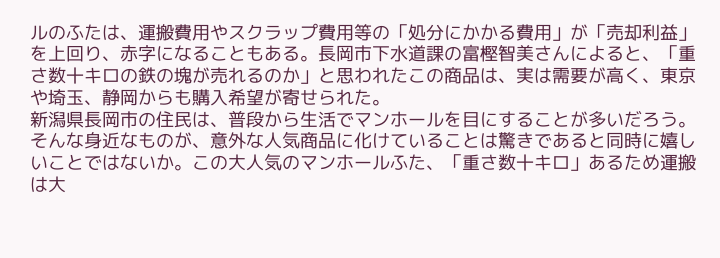ルのふたは、運搬費用やスクラップ費用等の「処分にかかる費用」が「売却利益」を上回り、赤字になることもある。長岡市下水道課の富樫智美さんによると、「重さ数十キロの鉄の塊が売れるのか」と思われたこの商品は、実は需要が高く、東京や埼玉、静岡からも購入希望が寄せられた。
新潟県長岡市の住民は、普段から生活でマンホールを目にすることが多いだろう。そんな身近なものが、意外な人気商品に化けていることは驚きであると同時に嬉しいことではないか。この大人気のマンホールふた、「重さ数十キロ」あるため運搬は大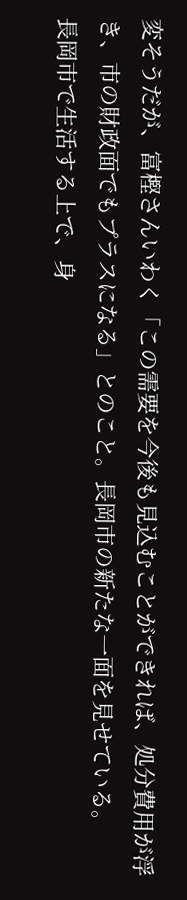変そうだが、富樫さんいわく「この需要を今後も見込むことができれば、処分費用が浮き、市の財政面でもプラスになる」とのこと。長岡市の新たな一面を見せている。
長岡市で生活する上で、身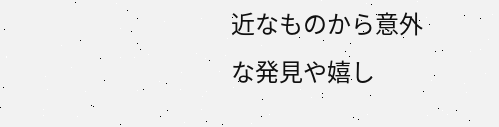近なものから意外な発見や嬉し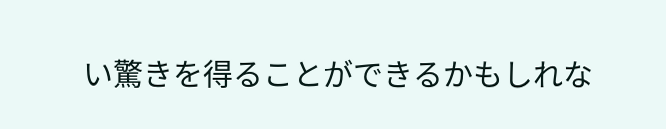い驚きを得ることができるかもしれな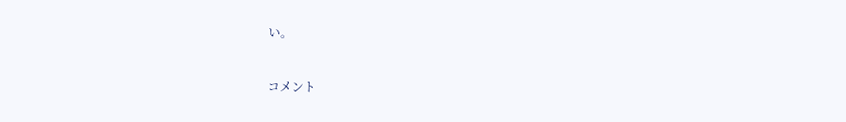い。


コメント